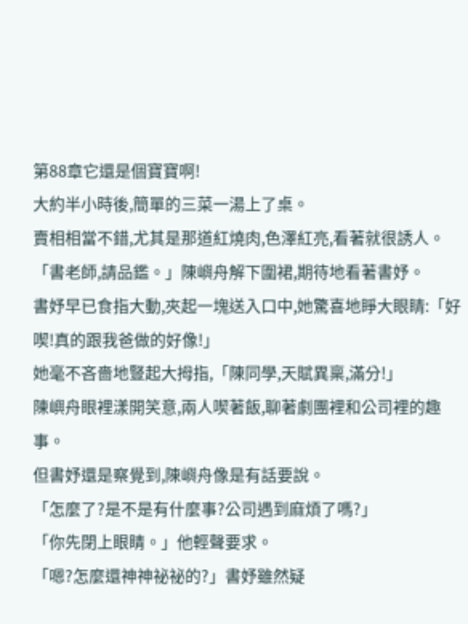第88章它還是個寶寶啊!
大約半小時後,簡單的三菜一湯上了桌。
賣相相當不錯,尤其是那道紅燒肉,色澤紅亮,看著就很誘人。
「書老師,請品鑑。」陳嶼舟解下圍裙,期待地看著書妤。
書妤早已食指大動,夾起一塊送入口中,她驚喜地睜大眼睛:「好喫!真的跟我爸做的好像!」
她毫不吝嗇地豎起大拇指,「陳同學,天賦異稟,滿分!」
陳嶼舟眼裡漾開笑意,兩人喫著飯,聊著劇團裡和公司裡的趣事。
但書妤還是察覺到,陳嶼舟像是有話要說。
「怎麼了?是不是有什麼事?公司遇到麻煩了嗎?」
「你先閉上眼睛。」他輕聲要求。
「嗯?怎麼還神神祕祕的?」書妤雖然疑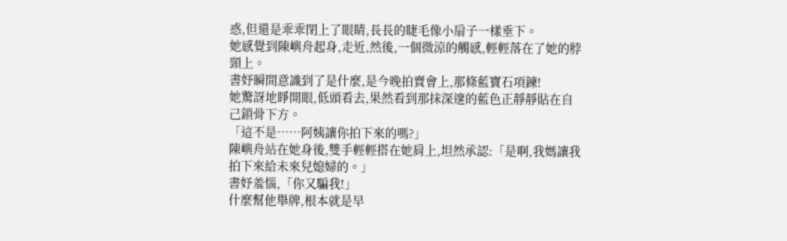惑,但還是乖乖閉上了眼睛,長長的睫毛像小扇子一樣垂下。
她感覺到陳嶼舟起身,走近,然後,一個微涼的觸感,輕輕落在了她的脖頸上。
書妤瞬間意識到了是什麼,是今晚拍賣會上,那條藍寶石項鍊!
她驚訝地睜開眼,低頭看去,果然看到那抹深邃的藍色正靜靜貼在自己鎖骨下方。
「這不是……阿姨讓你拍下來的嗎?」
陳嶼舟站在她身後,雙手輕輕搭在她肩上,坦然承認:「是啊,我媽讓我拍下來給未來兒媳婦的。」
書妤羞惱,「你又騙我!」
什麼幫他舉牌,根本就是早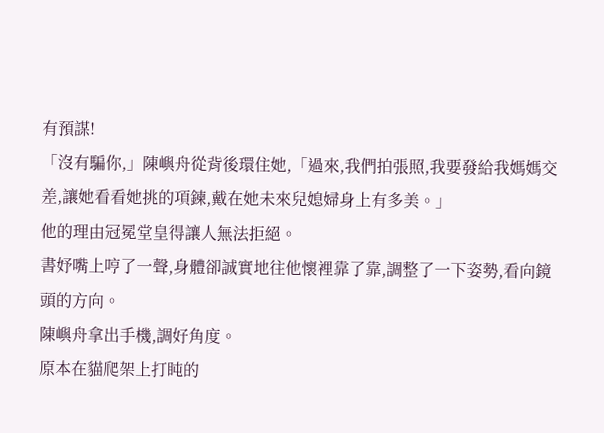有預謀!
「沒有騙你,」陳嶼舟從背後環住她,「過來,我們拍張照,我要發給我媽媽交差,讓她看看她挑的項鍊,戴在她未來兒媳婦身上有多美。」
他的理由冠冕堂皇得讓人無法拒絕。
書妤嘴上哼了一聲,身體卻誠實地往他懷裡靠了靠,調整了一下姿勢,看向鏡頭的方向。
陳嶼舟拿出手機,調好角度。
原本在貓爬架上打盹的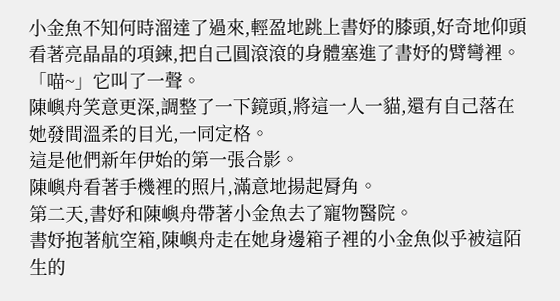小金魚不知何時溜達了過來,輕盈地跳上書妤的膝頭,好奇地仰頭看著亮晶晶的項鍊,把自己圓滾滾的身體塞進了書妤的臂彎裡。
「喵~」它叫了一聲。
陳嶼舟笑意更深,調整了一下鏡頭,將這一人一貓,還有自己落在她發間溫柔的目光,一同定格。
這是他們新年伊始的第一張合影。
陳嶼舟看著手機裡的照片,滿意地揚起脣角。
第二天,書妤和陳嶼舟帶著小金魚去了寵物醫院。
書妤抱著航空箱,陳嶼舟走在她身邊箱子裡的小金魚似乎被這陌生的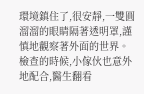環境鎮住了,很安靜,一雙圓溜溜的眼睛隔著透明罩,謹慎地觀察著外面的世界。
檢查的時候,小傢伙也意外地配合,醫生翻看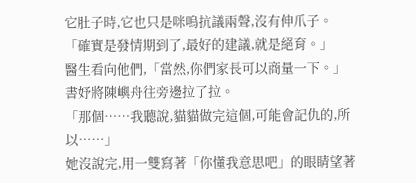它肚子時,它也只是咪嗚抗議兩聲,沒有伸爪子。
「確實是發情期到了,最好的建議,就是絕育。」
醫生看向他們,「當然,你們家長可以商量一下。」
書妤將陳嶼舟往旁邊拉了拉。
「那個……我聽說,貓貓做完這個,可能會記仇的,所以……」
她沒說完,用一雙寫著「你懂我意思吧」的眼睛望著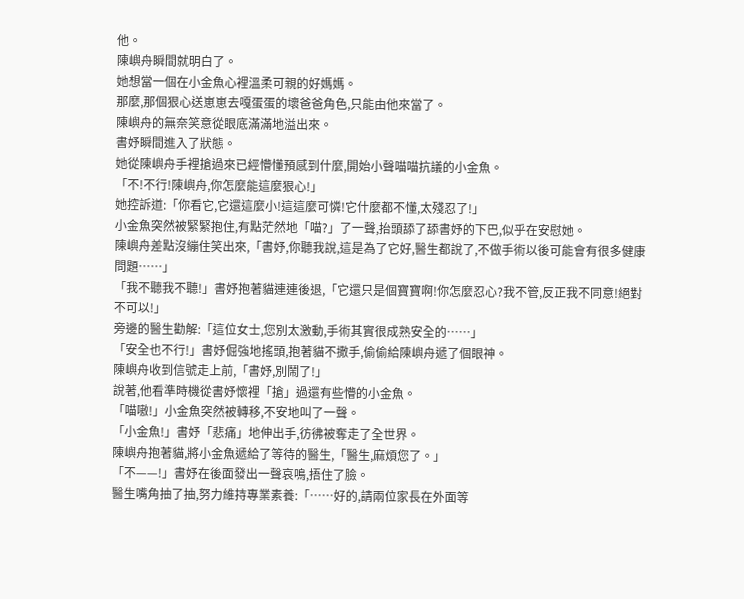他。
陳嶼舟瞬間就明白了。
她想當一個在小金魚心裡溫柔可親的好媽媽。
那麼,那個狠心送崽崽去嘎蛋蛋的壞爸爸角色,只能由他來當了。
陳嶼舟的無奈笑意從眼底滿滿地溢出來。
書妤瞬間進入了狀態。
她從陳嶼舟手裡搶過來已經懵懂預感到什麼,開始小聲喵喵抗議的小金魚。
「不!不行!陳嶼舟,你怎麼能這麼狠心!」
她控訴道:「你看它,它還這麼小!這這麼可憐!它什麼都不懂,太殘忍了!」
小金魚突然被緊緊抱住,有點茫然地「喵?」了一聲,抬頭舔了舔書妤的下巴,似乎在安慰她。
陳嶼舟差點沒繃住笑出來,「書妤,你聽我說,這是為了它好,醫生都說了,不做手術以後可能會有很多健康問題……」
「我不聽我不聽!」書妤抱著貓連連後退,「它還只是個寶寶啊!你怎麼忍心?我不管,反正我不同意!絕對不可以!」
旁邊的醫生勸解:「這位女士,您別太激動,手術其實很成熟安全的……」
「安全也不行!」書妤倔強地搖頭,抱著貓不撒手,偷偷給陳嶼舟遞了個眼神。
陳嶼舟收到信號走上前,「書妤,別鬧了!」
說著,他看準時機從書妤懷裡「搶」過還有些懵的小金魚。
「喵嗷!」小金魚突然被轉移,不安地叫了一聲。
「小金魚!」書妤「悲痛」地伸出手,彷彿被奪走了全世界。
陳嶼舟抱著貓,將小金魚遞給了等待的醫生,「醫生,麻煩您了。」
「不——!」書妤在後面發出一聲哀鳴,捂住了臉。
醫生嘴角抽了抽,努力維持專業素養:「……好的,請兩位家長在外面等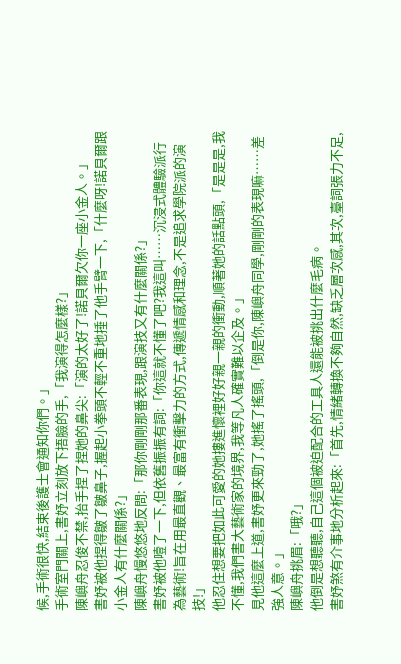候,手術很快,結束後護士會通知你們。」
手術室門關上,書妤立刻放下捂臉的手,「我演得怎麼樣?」
陳嶼舟忍俊不禁,抬手捏了捏她的鼻尖:「演的太好了!諾貝爾欠你一座小金人。」
書妤被他捏得皺了皺鼻子,握起小拳頭不輕不重地捶了他手臂一下,「什麼呀!諾貝爾跟小金人有什麼關係?」
陳嶼舟慢悠悠地反問:「那你剛剛那番表現,跟演技又有什麼關係?」
書妤被他噎了一下,但依舊振振有詞:「你這就不懂了吧?我這叫……沉浸式體驗派行為藝術!旨在用最直觀、最富有衝擊力的方式,傳遞情感和理念,不是追求學院派的演技!」
他忍住想要把如此可愛的她摟進懷裡好好親一親的衝動,順著她的話點頭,「是是是,我不懂,我們書大藝術家的境界,我等凡人確實難以企及。」
見他這麼上道,書妤更來勁了,她搖了搖頭,「倒是你,陳嶼舟同學,剛剛的表現嘛……差強人意。」
陳嶼舟挑眉:「哦?」
他倒是想聽聽,自己這個被迫配合的工具人還能被挑出什麼毛病。
書妤煞有介事地分析起來:「首先,情緒轉換不夠自然,缺乏層次感,其次,臺詞張力不足,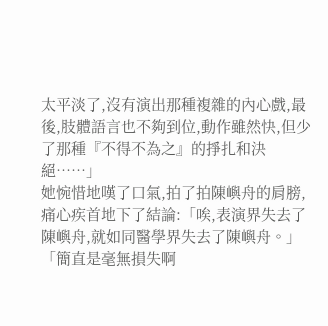太平淡了,沒有演出那種複雜的內心戲,最後,肢體語言也不夠到位,動作雖然快,但少了那種『不得不為之』的掙扎和決絕……」
她惋惜地嘆了口氣,拍了拍陳嶼舟的肩膀,痛心疾首地下了結論:「唉,表演界失去了陳嶼舟,就如同醫學界失去了陳嶼舟。」
「簡直是毫無損失啊